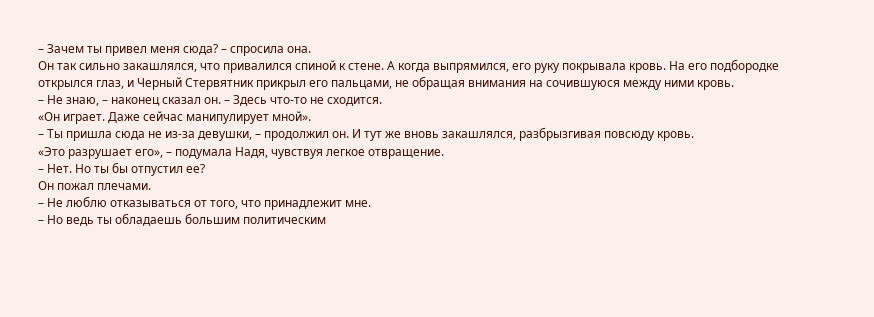– Зачем ты привел меня сюда? – спросила она.
Он так сильно закашлялся, что привалился спиной к стене. А когда выпрямился, его руку покрывала кровь. На его подбородке открылся глаз, и Черный Стервятник прикрыл его пальцами, не обращая внимания на сочившуюся между ними кровь.
– Не знаю, – наконец сказал он. – Здесь что-то не сходится.
«Он играет. Даже сейчас манипулирует мной».
– Ты пришла сюда не из-за девушки, – продолжил он. И тут же вновь закашлялся, разбрызгивая повсюду кровь.
«Это разрушает его», – подумала Надя, чувствуя легкое отвращение.
– Нет. Но ты бы отпустил ее?
Он пожал плечами.
– Не люблю отказываться от того, что принадлежит мне.
– Но ведь ты обладаешь большим политическим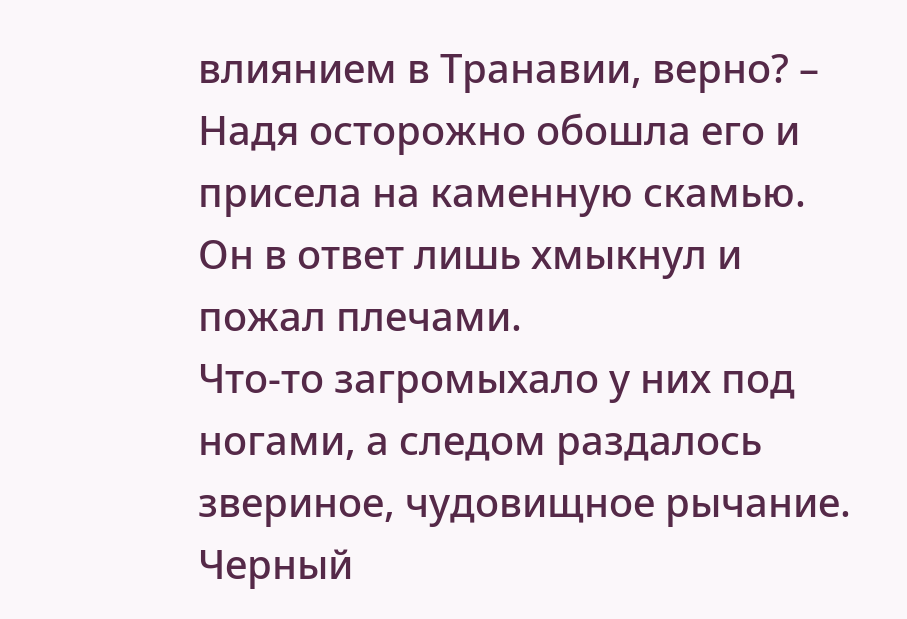влиянием в Транавии, верно? – Надя осторожно обошла его и присела на каменную скамью.
Он в ответ лишь хмыкнул и пожал плечами.
Что-то загромыхало у них под ногами, а следом раздалось звериное, чудовищное рычание. Черный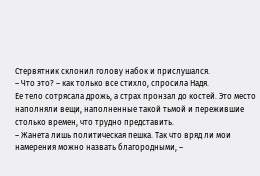Стервятник склонил голову набок и прислушался.
– Что это? – как только все стихло, спросила Надя.
Ее тело сотрясала дрожь, а страх пронзал до костей. Это место наполняли вещи, наполненные такой тьмой и пережившие столько времен, что трудно представить.
– Жанета лишь политическая пешка. Так что вряд ли мои намерения можно назвать благородными, –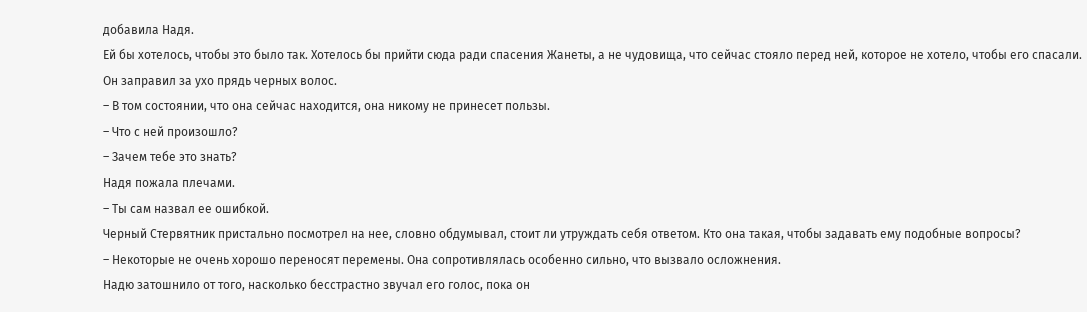добавила Надя.
Ей бы хотелось, чтобы это было так. Хотелось бы прийти сюда ради спасения Жанеты, а не чудовища, что сейчас стояло перед ней, которое не хотело, чтобы его спасали.
Он заправил за ухо прядь черных волос.
– В том состоянии, что она сейчас находится, она никому не принесет пользы.
– Что с ней произошло?
– Зачем тебе это знать?
Надя пожала плечами.
– Ты сам назвал ее ошибкой.
Черный Стервятник пристально посмотрел на нее, словно обдумывал, стоит ли утруждать себя ответом. Кто она такая, чтобы задавать ему подобные вопросы?
– Некоторые не очень хорошо переносят перемены. Она сопротивлялась особенно сильно, что вызвало осложнения.
Надю затошнило от того, насколько бесстрастно звучал его голос, пока он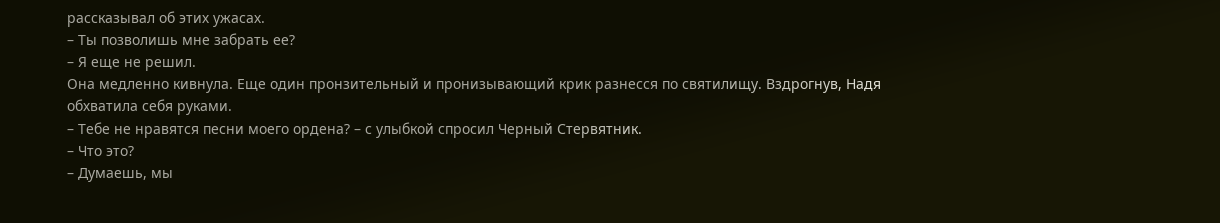рассказывал об этих ужасах.
– Ты позволишь мне забрать ее?
– Я еще не решил.
Она медленно кивнула. Еще один пронзительный и пронизывающий крик разнесся по святилищу. Вздрогнув, Надя обхватила себя руками.
– Тебе не нравятся песни моего ордена? – с улыбкой спросил Черный Стервятник.
– Что это?
– Думаешь, мы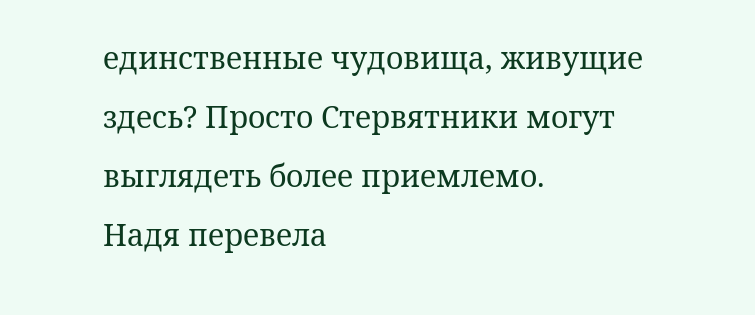единственные чудовища, живущие здесь? Просто Стервятники могут выглядеть более приемлемо.
Надя перевела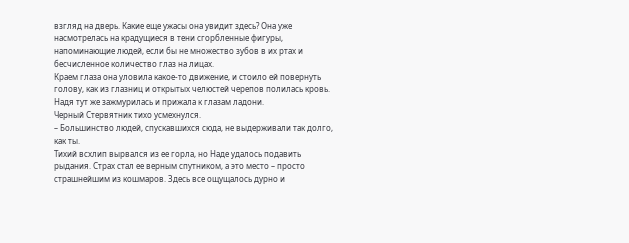взгляд на дверь. Какие еще ужасы она увидит здесь? Она уже насмотрелась на крадущиеся в тени сгорбленные фигуры, напоминающие людей, если бы не множество зубов в их ртах и бесчисленное количество глаз на лицах.
Краем глаза она уловила какое-то движение, и стоило ей повернуть голову, как из глазниц и открытых челюстей черепов полилась кровь. Надя тут же зажмурилась и прижала к глазам ладони.
Черный Стервятник тихо усмехнулся.
– Большинство людей, спускавшихся сюда, не выдерживали так долго, как ты.
Тихий всхлип вырвался из ее горла, но Наде удалось подавить рыдания. Страх стал ее верным спутником, а это место – просто страшнейшим из кошмаров. Здесь все ощущалось дурно и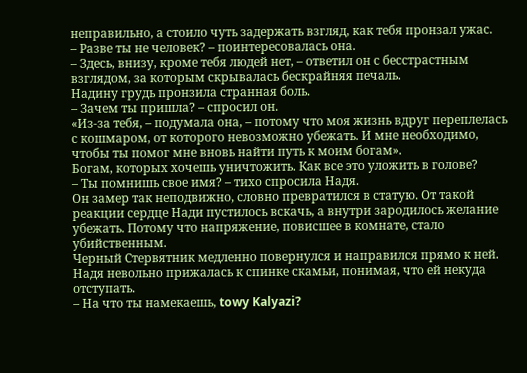неправильно, а стоило чуть задержать взгляд, как тебя пронзал ужас.
– Разве ты не человек? – поинтересовалась она.
– Здесь, внизу, кроме тебя людей нет, – ответил он с бесстрастным взглядом, за которым скрывалась бескрайняя печаль.
Надину грудь пронзила странная боль.
– Зачем ты пришла? – спросил он.
«Из-за тебя, – подумала она, – потому что моя жизнь вдруг переплелась с кошмаром, от которого невозможно убежать. И мне необходимо, чтобы ты помог мне вновь найти путь к моим богам».
Богам, которых хочешь уничтожить. Как все это уложить в голове?
– Ты помнишь свое имя? – тихо спросила Надя.
Он замер так неподвижно, словно превратился в статую. От такой реакции сердце Нади пустилось вскачь, а внутри зародилось желание убежать. Потому что напряжение, повисшее в комнате, стало убийственным.
Черный Стервятник медленно повернулся и направился прямо к ней. Надя невольно прижалась к спинке скамьи, понимая, что ей некуда отступать.
– На что ты намекаешь, towy Kalyazi?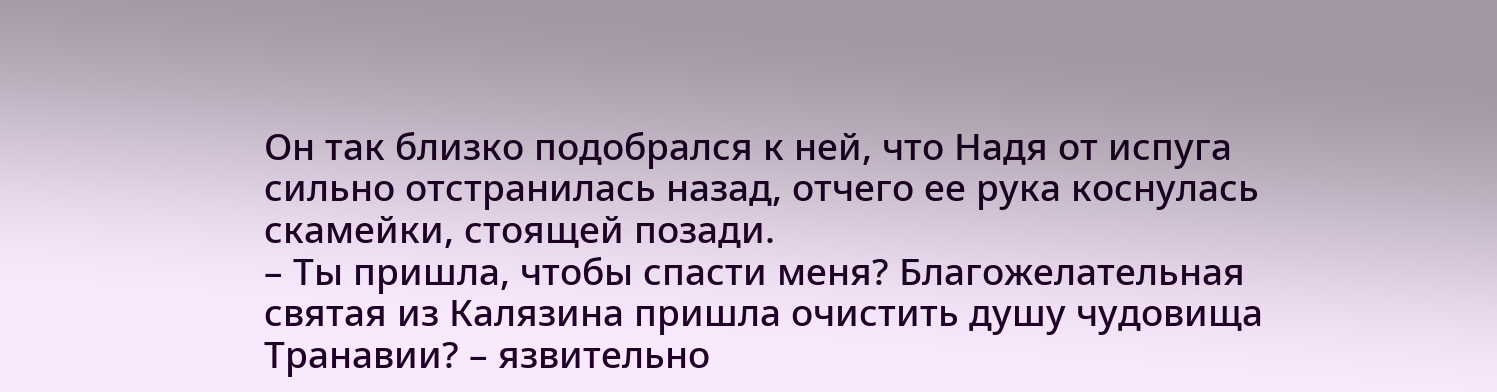Он так близко подобрался к ней, что Надя от испуга сильно отстранилась назад, отчего ее рука коснулась скамейки, стоящей позади.
– Ты пришла, чтобы спасти меня? Благожелательная святая из Калязина пришла очистить душу чудовища Транавии? – язвительно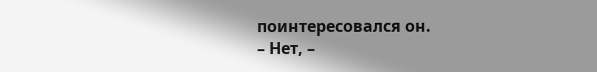поинтересовался он.
– Нет, –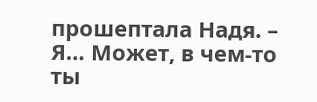прошептала Надя. – Я… Может, в чем-то ты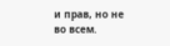и прав, но не во всем.